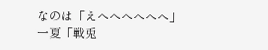なのは「えへへへへへへ」
一夏「戦兎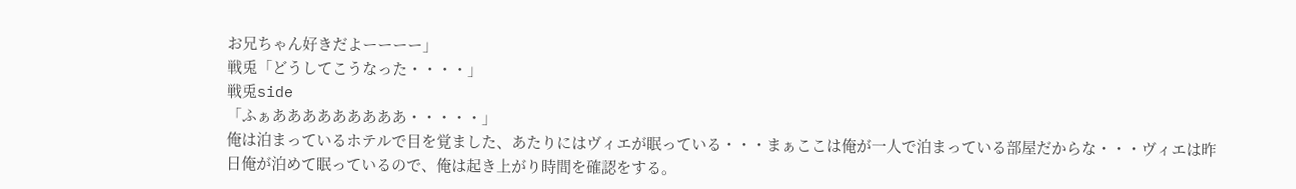お兄ちゃん好きだよーーーー」
戦兎「どうしてこうなった・・・・」
戦兎side
「ふぁあああああああああ・・・・・」
俺は泊まっているホテルで目を覚ました、あたりにはヴィエが眠っている・・・まぁここは俺が一人で泊まっている部屋だからな・・・ヴィエは昨日俺が泊めて眠っているので、俺は起き上がり時間を確認をする。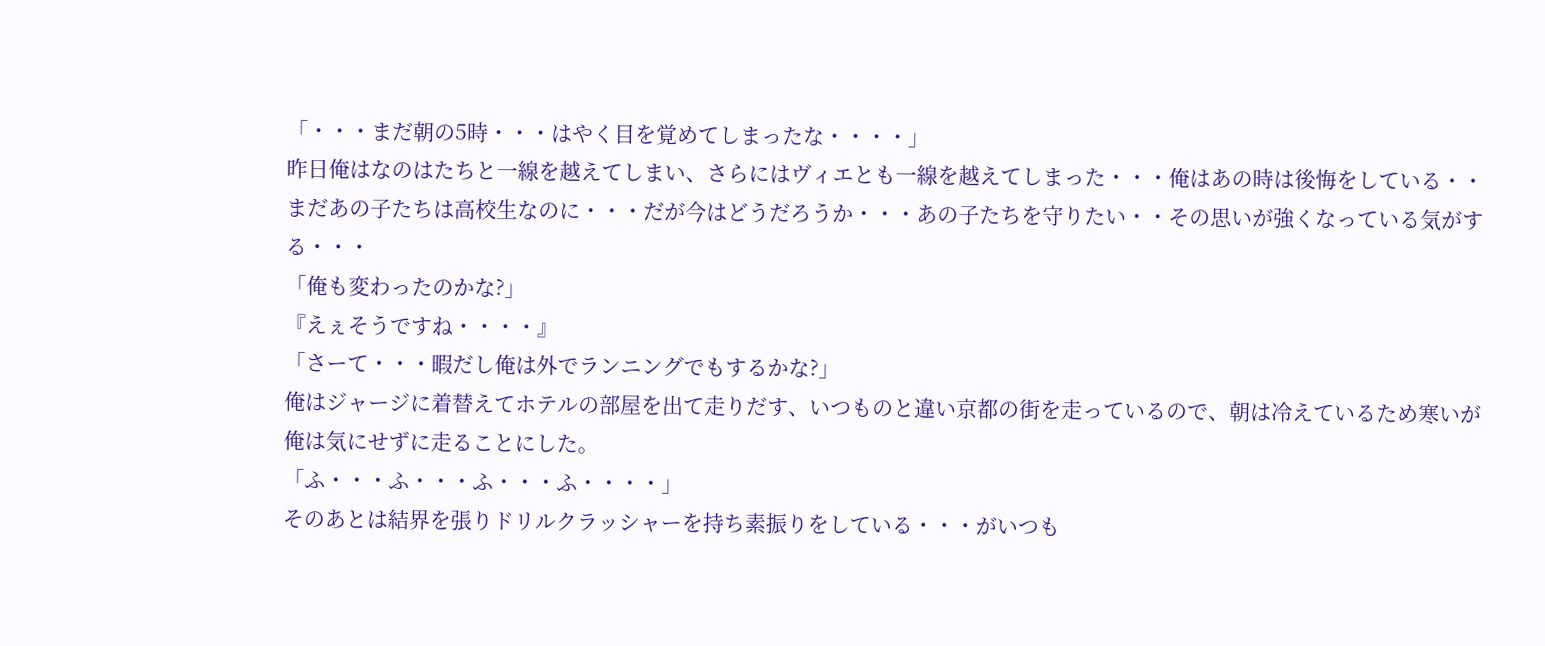「・・・まだ朝の5時・・・はやく目を覚めてしまったな・・・・」
昨日俺はなのはたちと一線を越えてしまい、さらにはヴィエとも一線を越えてしまった・・・俺はあの時は後悔をしている・・まだあの子たちは高校生なのに・・・だが今はどうだろうか・・・あの子たちを守りたい・・その思いが強くなっている気がする・・・
「俺も変わったのかな?」
『えぇそうですね・・・・』
「さーて・・・暇だし俺は外でランニングでもするかな?」
俺はジャージに着替えてホテルの部屋を出て走りだす、いつものと違い京都の街を走っているので、朝は冷えているため寒いが俺は気にせずに走ることにした。
「ふ・・・ふ・・・ふ・・・ふ・・・・」
そのあとは結界を張りドリルクラッシャーを持ち素振りをしている・・・がいつも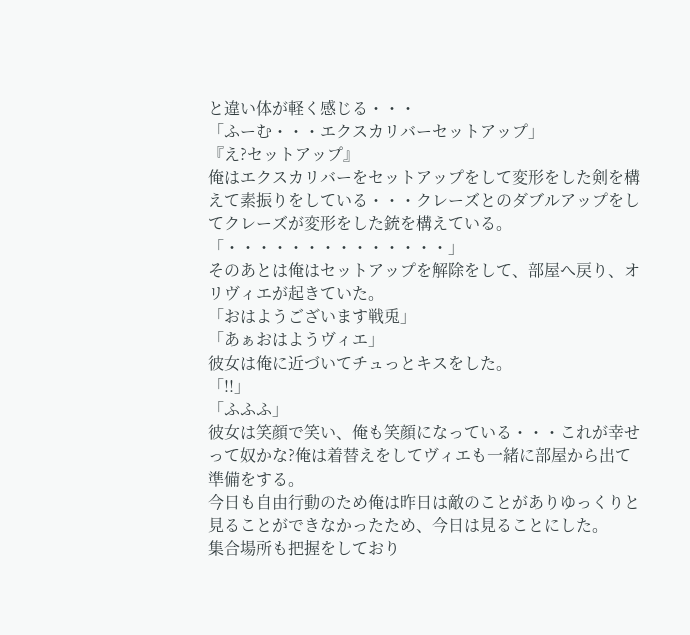と違い体が軽く感じる・・・
「ふーむ・・・エクスカリバーセットアップ」
『え?セットアップ』
俺はエクスカリバーをセットアップをして変形をした剣を構えて素振りをしている・・・クレーズとのダブルアップをしてクレーズが変形をした銃を構えている。
「・・・・・・・・・・・・・・」
そのあとは俺はセットアップを解除をして、部屋へ戻り、オリヴィエが起きていた。
「おはようございます戦兎」
「あぁおはようヴィエ」
彼女は俺に近づいてチュっとキスをした。
「!!」
「ふふふ」
彼女は笑顔で笑い、俺も笑顔になっている・・・これが幸せって奴かな?俺は着替えをしてヴィエも一緒に部屋から出て準備をする。
今日も自由行動のため俺は昨日は敵のことがありゆっくりと見ることができなかったため、今日は見ることにした。
集合場所も把握をしており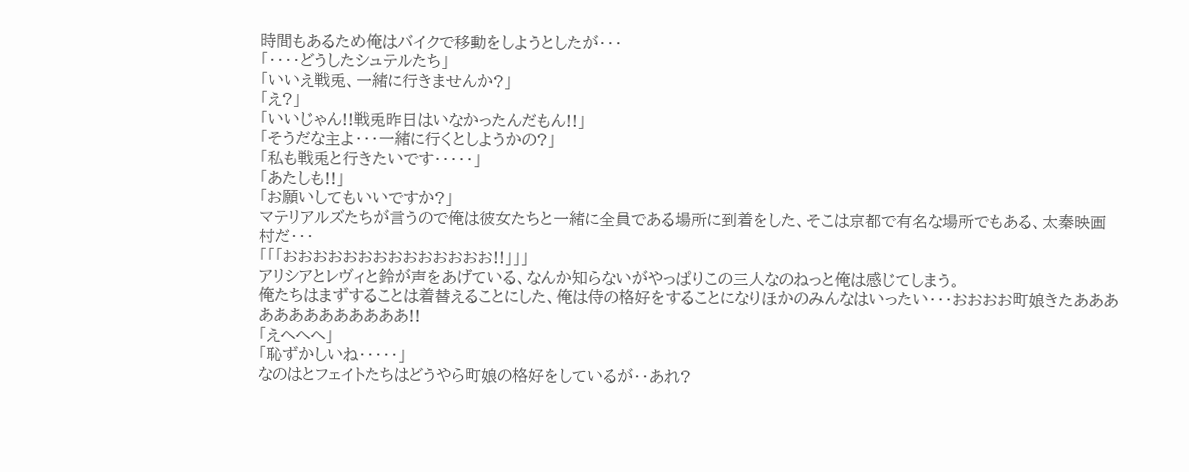時間もあるため俺はバイクで移動をしようとしたが・・・
「・・・・どうしたシュテルたち」
「いいえ戦兎、一緒に行きませんか?」
「え?」
「いいじゃん!!戦兎昨日はいなかったんだもん!!」
「そうだな主よ・・・一緒に行くとしようかの?」
「私も戦兎と行きたいです・・・・・」
「あたしも!!」
「お願いしてもいいですか?」
マテリアルズたちが言うので俺は彼女たちと一緒に全員である場所に到着をした、そこは京都で有名な場所でもある、太秦映画村だ・・・
「「「おおおおおおおおおおおおおお!!」」」
アリシアとレヴィと鈴が声をあげている、なんか知らないがやっぱりこの三人なのねっと俺は感じてしまう。
俺たちはまずすることは着替えることにした、俺は侍の格好をすることになりほかのみんなはいったい・・・おおおお町娘きたあああああああああああああ!!
「えへへへ」
「恥ずかしいね・・・・・」
なのはとフェイトたちはどうやら町娘の格好をしているが・・あれ?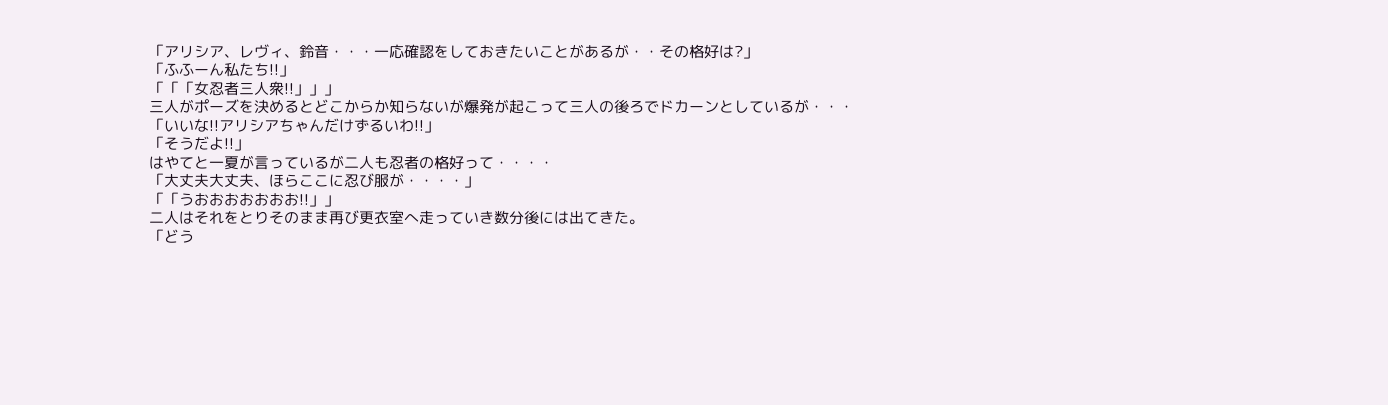「アリシア、レヴィ、鈴音・・・一応確認をしておきたいことがあるが・・その格好は?」
「ふふーん私たち!!」
「「「女忍者三人衆!!」」」
三人がポーズを決めるとどこからか知らないが爆発が起こって三人の後ろでドカーンとしているが・・・
「いいな!!アリシアちゃんだけずるいわ!!」
「そうだよ!!」
はやてと一夏が言っているが二人も忍者の格好って・・・・
「大丈夫大丈夫、ほらここに忍び服が・・・・」
「「うおおおおおおお!!」」
二人はそれをとりそのまま再び更衣室へ走っていき数分後には出てきた。
「どう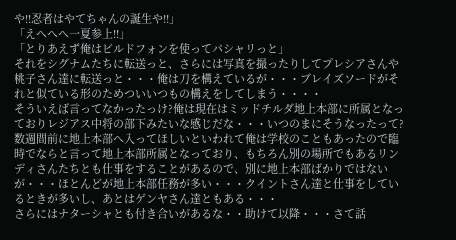や!!忍者はやてちゃんの誕生や!!」
「えへへへ一夏参上!!」
「とりあえず俺はビルドフォンを使ってパシャリっと」
それをシグナムたちに転送っと、さらには写真を撮ったりしてプレシアさんや桃子さん達に転送っと・・・俺は刀を構えているが・・・ブレイズソードがそれと似ている形のためついいつもの構えをしてしまう・・・・
そういえば言ってなかったっけ?俺は現在はミッドチルダ地上本部に所属となっておりレジアス中将の部下みたいな感じだな・・・いつのまにそうなったって?
数週間前に地上本部へ入ってほしいといわれて俺は学校のこともあったので臨時でならと言って地上本部所属となっており、もちろん別の場所でもあるリンディさんたちとも仕事をすることがあるので、別に地上本部ばかりではないが・・・ほとんどが地上本部任務が多い・・・クイントさん達と仕事をしているときが多いし、あとはゲンヤさん達ともある・・・
さらにはナターシャとも付き合いがあるな・・助けて以降・・・さて話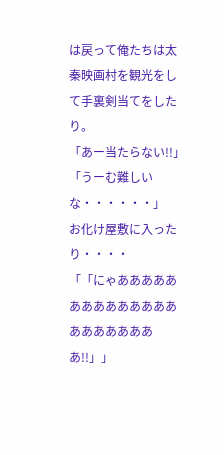は戻って俺たちは太秦映画村を観光をして手裏剣当てをしたり。
「あー当たらない!!」
「うーむ難しいな・・・・・・」
お化け屋敷に入ったり・・・・
「「にゃああああああああああああああああああああああ!!」」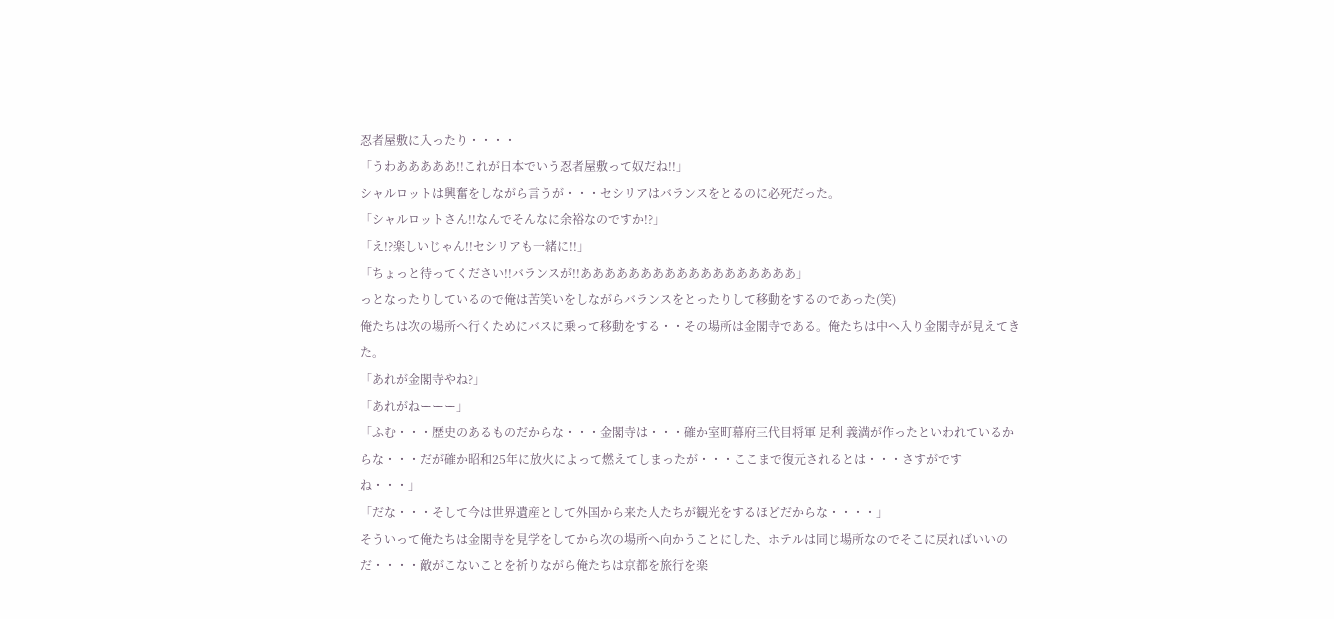忍者屋敷に入ったり・・・・
「うわあああああ!!これが日本でいう忍者屋敷って奴だね!!」
シャルロットは興奮をしながら言うが・・・セシリアはバランスをとるのに必死だった。
「シャルロットさん!!なんでそんなに余裕なのですか!?」
「え!?楽しいじゃん!!セシリアも一緒に!!」
「ちょっと待ってください!!バランスが!!ああああああああああああああああああ」
っとなったりしているので俺は苦笑いをしながらバランスをとったりして移動をするのであった(笑)
俺たちは次の場所へ行くためにバスに乗って移動をする・・その場所は金閣寺である。俺たちは中へ入り金閣寺が見えてきた。
「あれが金閣寺やね?」
「あれがねーーー」
「ふむ・・・歴史のあるものだからな・・・金閣寺は・・・確か室町幕府三代目将軍 足利 義満が作ったといわれているからな・・・だが確か昭和25年に放火によって燃えてしまったが・・・ここまで復元されるとは・・・さすがですね・・・」
「だな・・・そして今は世界遺産として外国から来た人たちが観光をするほどだからな・・・・」
そういって俺たちは金閣寺を見学をしてから次の場所へ向かうことにした、ホテルは同じ場所なのでそこに戻ればいいのだ・・・・敵がこないことを祈りながら俺たちは京都を旅行を楽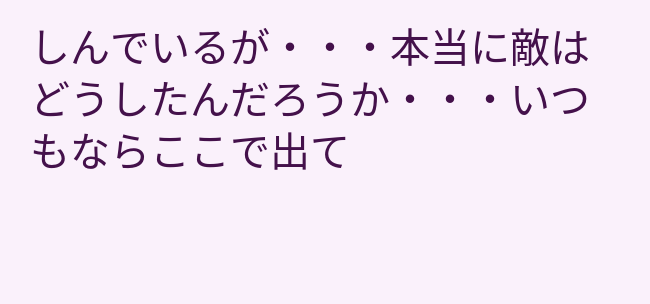しんでいるが・・・本当に敵はどうしたんだろうか・・・いつもならここで出て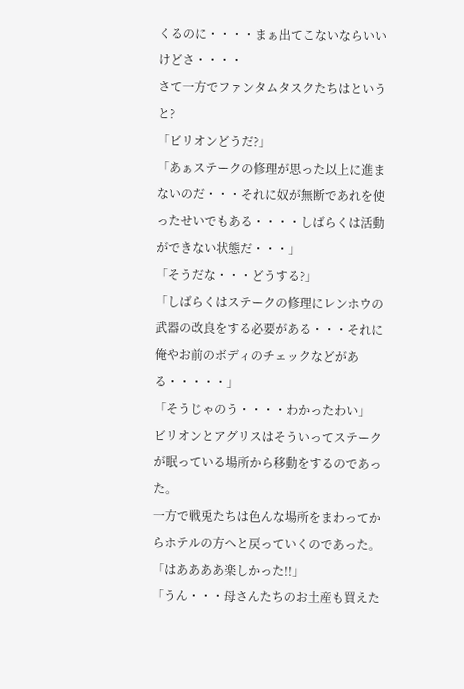くるのに・・・・まぁ出てこないならいいけどさ・・・・
さて一方でファンタムタスクたちはというと?
「ビリオンどうだ?」
「あぁステークの修理が思った以上に進まないのだ・・・それに奴が無断であれを使ったせいでもある・・・・しばらくは活動ができない状態だ・・・」
「そうだな・・・どうする?」
「しばらくはステークの修理にレンホウの武器の改良をする必要がある・・・それに俺やお前のボディのチェックなどがある・・・・・」
「そうじゃのう・・・・わかったわい」
ビリオンとアグリスはそういってステークが眠っている場所から移動をするのであった。
一方で戦兎たちは色んな場所をまわってからホテルの方へと戻っていくのであった。
「はああああ楽しかった!!」
「うん・・・母さんたちのお土産も買えた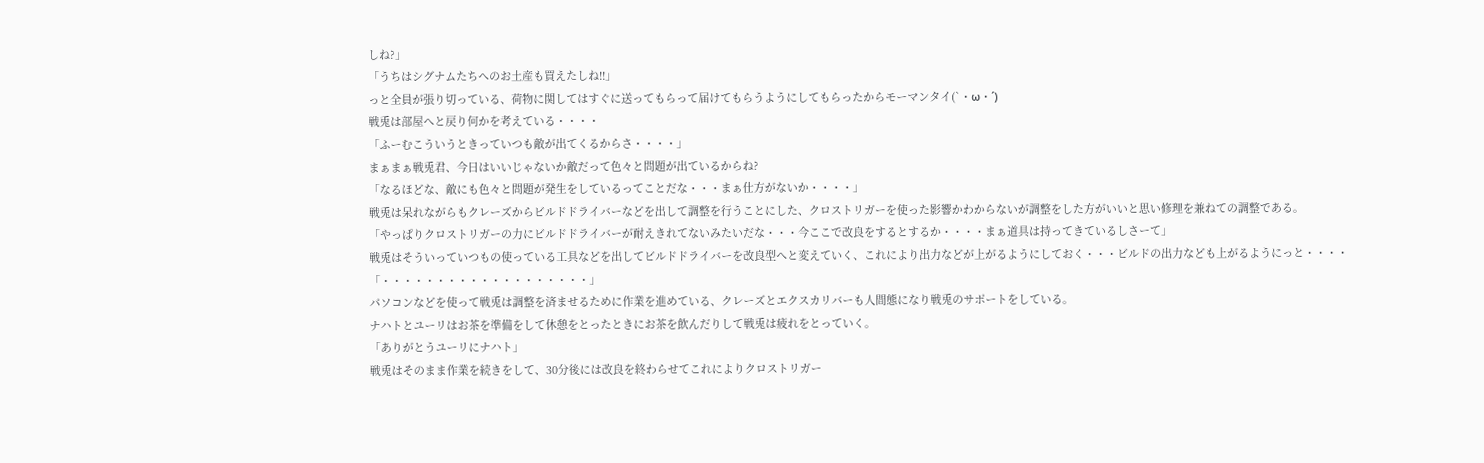しね?」
「うちはシグナムたちへのお土産も買えたしね!!」
っと全員が張り切っている、荷物に関してはすぐに送ってもらって届けてもらうようにしてもらったからモーマンタイ(`・ω・´)
戦兎は部屋へと戻り何かを考えている・・・・
「ふーむこういうときっていつも敵が出てくるからさ・・・・」
まぁまぁ戦兎君、今日はいいじゃないか敵だって色々と問題が出ているからね?
「なるほどな、敵にも色々と問題が発生をしているってことだな・・・まぁ仕方がないか・・・・」
戦兎は呆れながらもクレーズからビルドドライバーなどを出して調整を行うことにした、クロストリガーを使った影響かわからないが調整をした方がいいと思い修理を兼ねての調整である。
「やっぱりクロストリガーの力にビルドドライバーが耐えきれてないみたいだな・・・今ここで改良をするとするか・・・・まぁ道具は持ってきているしさーて」
戦兎はそういっていつもの使っている工具などを出してビルドドライバーを改良型へと変えていく、これにより出力などが上がるようにしておく・・・ビルドの出力なども上がるようにっと・・・・
「・・・・・・・・・・・・・・・・・・・」
パソコンなどを使って戦兎は調整を済ませるために作業を進めている、クレーズとエクスカリバーも人間態になり戦兎のサポートをしている。
ナハトとユーリはお茶を準備をして休憩をとったときにお茶を飲んだりして戦兎は疲れをとっていく。
「ありがとうユーリにナハト」
戦兎はそのまま作業を続きをして、30分後には改良を終わらせてこれによりクロストリガー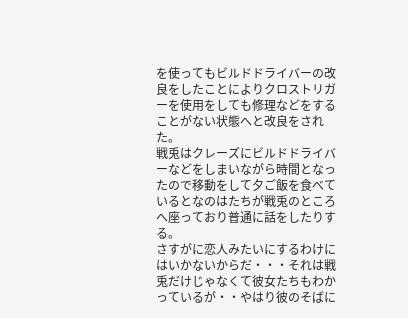を使ってもビルドドライバーの改良をしたことによりクロストリガーを使用をしても修理などをすることがない状態へと改良をされた。
戦兎はクレーズにビルドドライバーなどをしまいながら時間となったので移動をして夕ご飯を食べているとなのはたちが戦兎のところへ座っており普通に話をしたりする。
さすがに恋人みたいにするわけにはいかないからだ・・・それは戦兎だけじゃなくて彼女たちもわかっているが・・やはり彼のそばに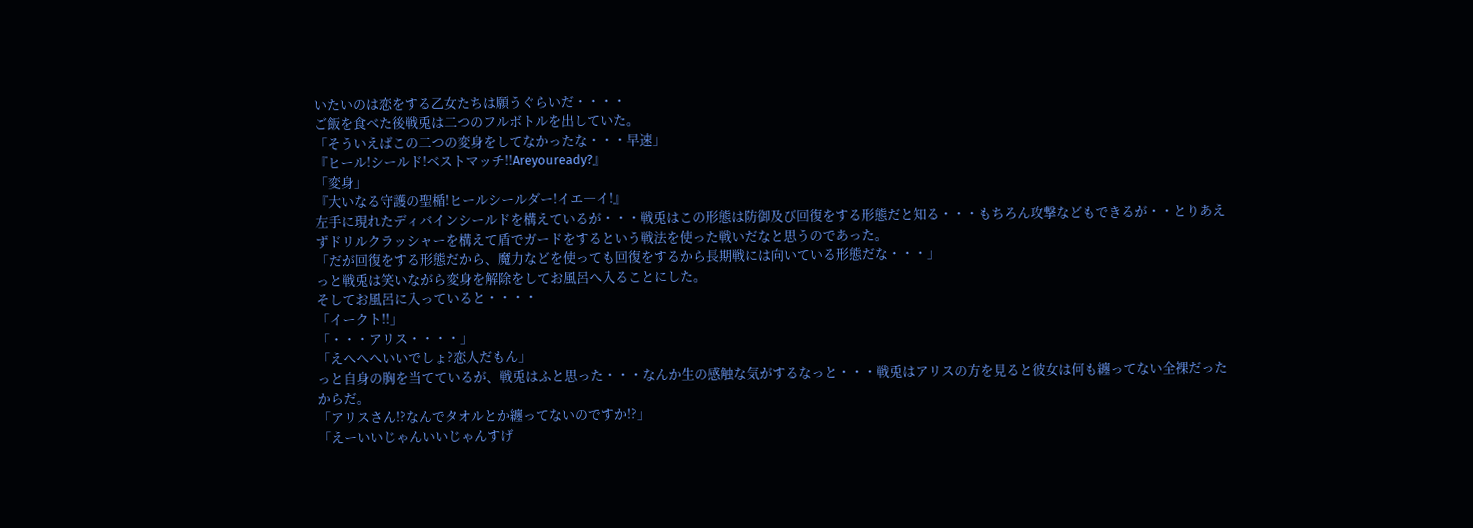いたいのは恋をする乙女たちは願うぐらいだ・・・・
ご飯を食べた後戦兎は二つのフルボトルを出していた。
「そういえばこの二つの変身をしてなかったな・・・早速」
『ヒール!シールド!ベストマッチ!!Areyouready?』
「変身」
『大いなる守護の聖楯!ヒールシールダー!イエ―イ!』
左手に現れたディバインシールドを構えているが・・・戦兎はこの形態は防御及び回復をする形態だと知る・・・もちろん攻撃などもできるが・・とりあえずドリルクラッシャーを構えて盾でガードをするという戦法を使った戦いだなと思うのであった。
「だが回復をする形態だから、魔力などを使っても回復をするから長期戦には向いている形態だな・・・」
っと戦兎は笑いながら変身を解除をしてお風呂へ入ることにした。
そしてお風呂に入っていると・・・・
「イークト!!」
「・・・アリス・・・・」
「えへへへいいでしょ?恋人だもん」
っと自身の胸を当てているが、戦兎はふと思った・・・なんか生の感触な気がするなっと・・・戦兎はアリスの方を見ると彼女は何も纏ってない全裸だったからだ。
「アリスさん!?なんでタオルとか纏ってないのですか!?」
「えーいいじゃんいいじゃんすげ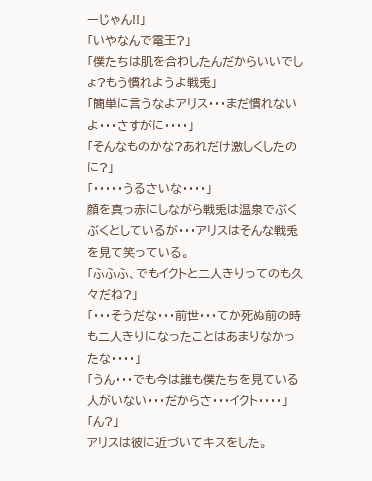ーじゃん!!」
「いやなんで電王?」
「僕たちは肌を合わしたんだからいいでしょ?もう慣れようよ戦兎」
「簡単に言うなよアリス・・・まだ慣れないよ・・・さすがに・・・・」
「そんなものかな?あれだけ激しくしたのに?」
「・・・・・うるさいな・・・・」
顔を真っ赤にしながら戦兎は温泉でぶくぶくとしているが・・・アリスはそんな戦兎を見て笑っている。
「ふふふ、でもイクトと二人きりってのも久々だね?」
「・・・そうだな・・・前世・・・てか死ぬ前の時も二人きりになったことはあまりなかったな・・・・」
「うん・・・でも今は誰も僕たちを見ている人がいない・・・だからさ・・・イクト・・・・」
「ん?」
アリスは彼に近づいてキスをした。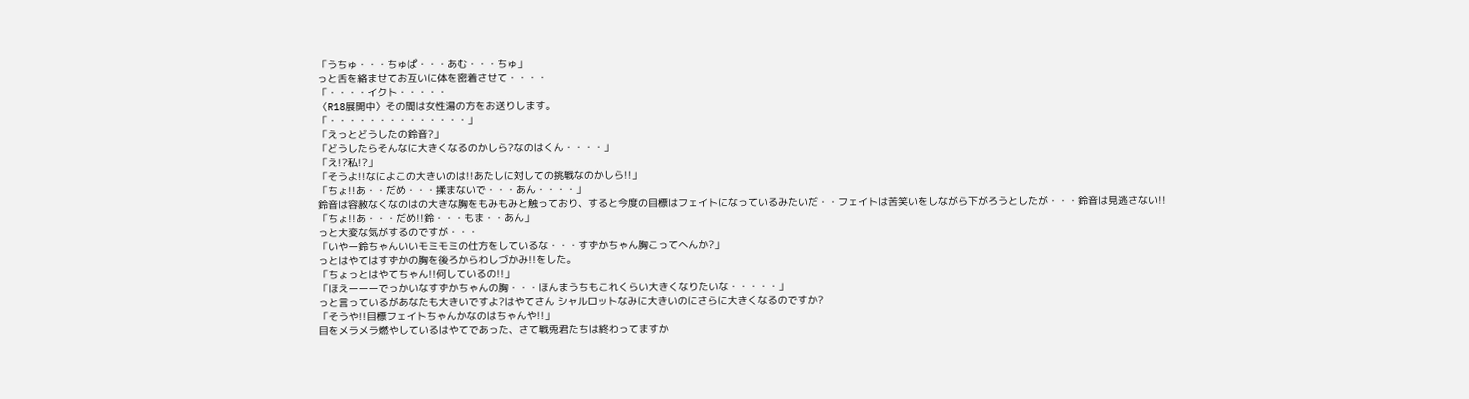「うちゅ・・・ちゅぱ・・・あむ・・・ちゅ」
っと舌を絡ませてお互いに体を密着させて・・・・
「・・・・イクト・・・・・
〈R18展開中〉その間は女性湯の方をお送りします。
「・・・・・・・・・・・・・・」
「えっとどうしたの鈴音?」
「どうしたらそんなに大きくなるのかしら?なのはくん・・・・」
「え!?私!?」
「そうよ!!なによこの大きいのは!!あたしに対しての挑戦なのかしら!!」
「ちょ!!あ・・だめ・・・揉まないで・・・あん・・・・」
鈴音は容赦なくなのはの大きな胸をもみもみと触っており、すると今度の目標はフェイトになっているみたいだ・・フェイトは苦笑いをしながら下がろうとしたが・・・鈴音は見逃さない!!
「ちょ!!あ・・・だめ!!鈴・・・もま・・あん」
っと大変な気がするのですが・・・
「いやー鈴ちゃんいいモミモミの仕方をしているな・・・すずかちゃん胸こってへんか?」
っとはやてはすずかの胸を後ろからわしづかみ!!をした。
「ちょっとはやてちゃん!!何しているの!!」
「ほえーーーでっかいなすずかちゃんの胸・・・ほんまうちもこれくらい大きくなりたいな・・・・・」
っと言っているがあなたも大きいですよ?はやてさん シャルロットなみに大きいのにさらに大きくなるのですか?
「そうや!!目標フェイトちゃんかなのはちゃんや!!」
目をメラメラ燃やしているはやてであった、さて戦兎君たちは終わってますか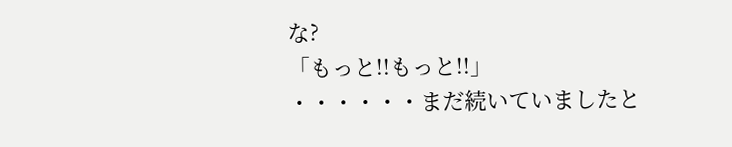な?
「もっと!!もっと!!」
・・・・・・まだ続いていましたと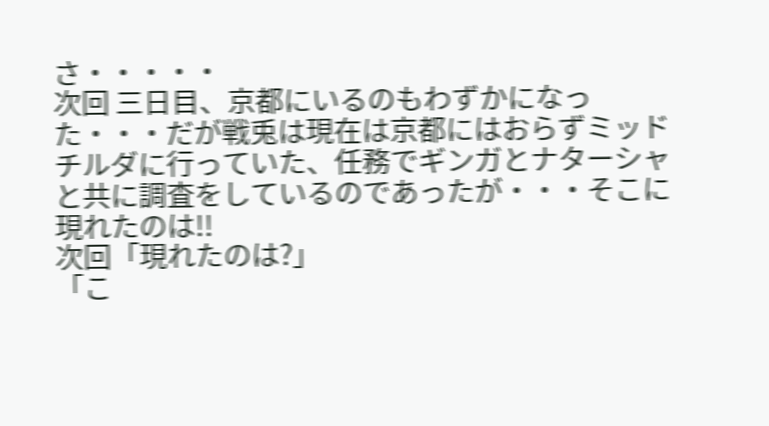さ・・・・・
次回 三日目、京都にいるのもわずかになった・・・だが戦兎は現在は京都にはおらずミッドチルダに行っていた、任務でギンガとナターシャと共に調査をしているのであったが・・・そこに現れたのは!!
次回「現れたのは?」
「こ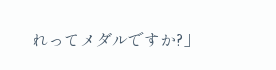れってメダルですか?」